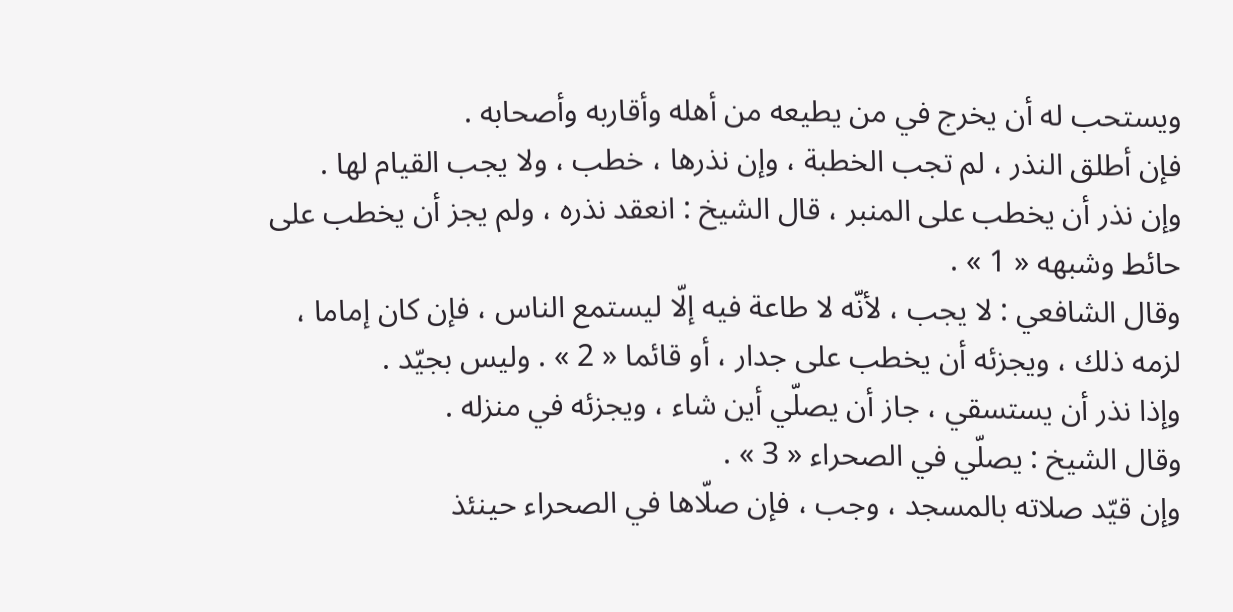ويستحب له أن يخرج في من يطيعه من أهله وأقاربه وأصحابه .
فإن أطلق النذر ، لم تجب الخطبة ، وإن نذرها ، خطب ، ولا يجب القيام لها .
وإن نذر أن يخطب على المنبر ، قال الشيخ : انعقد نذره ، ولم يجز أن يخطب على حائط وشبهه « 1 » .
وقال الشافعي : لا يجب ، لأنّه لا طاعة فيه إلّا ليستمع الناس ، فإن كان إماما ، لزمه ذلك ، ويجزئه أن يخطب على جدار ، أو قائما « 2 » . وليس بجيّد .
وإذا نذر أن يستسقي ، جاز أن يصلّي أين شاء ، ويجزئه في منزله .
وقال الشيخ : يصلّي في الصحراء « 3 » .
وإن قيّد صلاته بالمسجد ، وجب ، فإن صلّاها في الصحراء حينئذ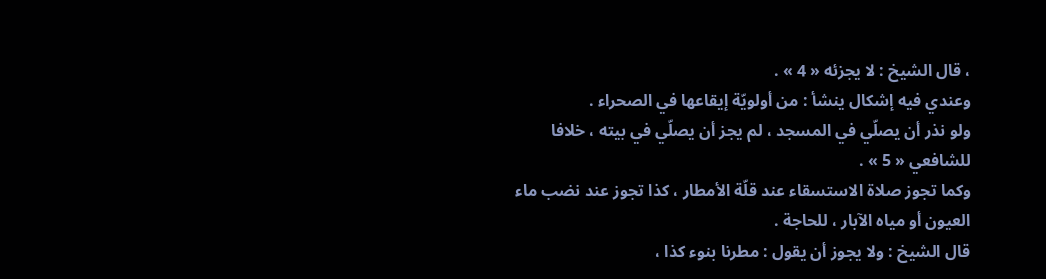، قال الشيخ : لا يجزئه « 4 » .
وعندي فيه إشكال ينشأ : من أولويّة إيقاعها في الصحراء .
ولو نذر أن يصلّي في المسجد ، لم يجز أن يصلّي في بيته ، خلافا للشافعي « 5 » .
وكما تجوز صلاة الاستسقاء عند قلّة الأمطار ، كذا تجوز عند نضب ماء العيون أو مياه الآبار ، للحاجة .
قال الشيخ : ولا يجوز أن يقول : مطرنا بنوء كذا ،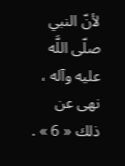لأنّ النبي صلّى اللَّه عليه وآله ، نهى عن ذلك « 6 » .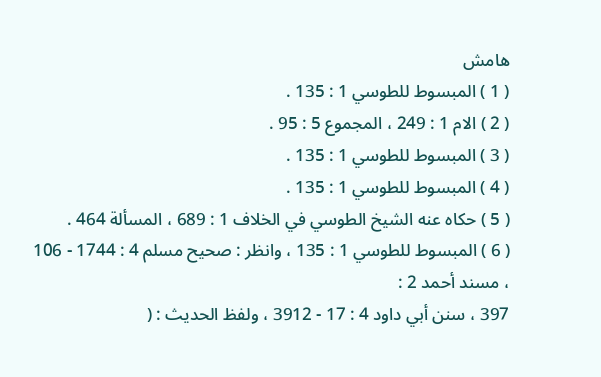هامش
( 1 ) المبسوط للطوسي 1 : 135 .
( 2 ) الام 1 : 249 ، المجموع 5 : 95 .
( 3 ) المبسوط للطوسي 1 : 135 .
( 4 ) المبسوط للطوسي 1 : 135 .
( 5 ) حكاه عنه الشيخ الطوسي في الخلاف 1 : 689 ، المسألة 464 .
( 6 ) المبسوط للطوسي 1 : 135 ، وانظر : صحيح مسلم 4 : 1744 - 106 ، مسند أحمد 2 :
397 ، سنن أبي داود 4 : 17 - 3912 ، ولفظ الحديث : (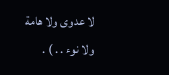لا عدوى ولا هامة ولا نوء . . ) .